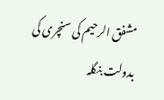مشفق الرحیم کی سنچری کی بدولت بنگلہ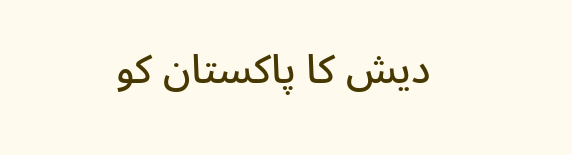دیش کا پاکستان کو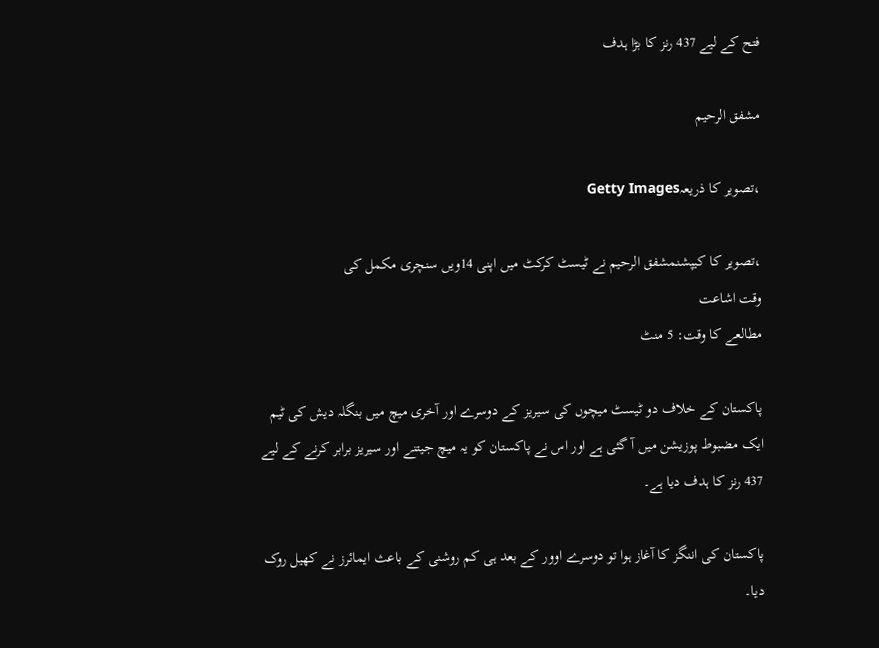فتح کے لیے 437 رنز کا بڑا ہدف

مشفق الرحیم

،تصویر کا ذریعہGetty Images

،تصویر کا کیپشنمشفق الرحیم نے ٹیسٹ کرکٹ میں اپنی 14ویں سنچری مکمل کی
وقت اشاعت
مطالعے کا وقت: 5 منٹ

پاکستان کے خلاف دو ٹیسٹ میچوں کی سیریز کے دوسرے اور آخری میچ میں بنگلہ دیش کی ٹیم ایک مضبوط پوزیشن میں آ گئی ہے اور اس نے پاکستان کو یہ میچ جیتنے اور سیریز برابر کرنے کے لیے 437 رنز کا ہدف دیا ہے۔

پاکستان کی اننگز کا آغاز ہوا تو دوسرے اوور کے بعد ہی کم روشنی کے باعث ایمائرز نے کھیل روک دیا۔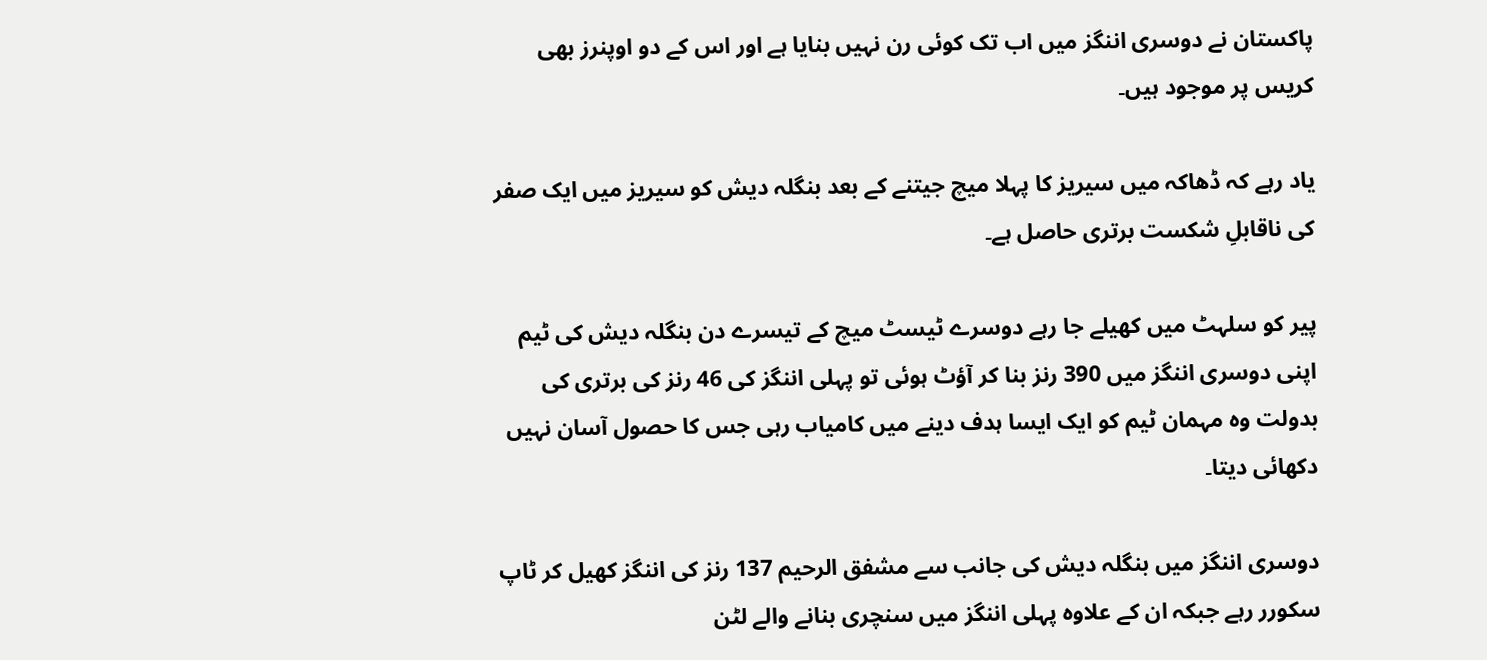پاکستان نے دوسری اننگز میں اب تک کوئی رن نہیں بنایا ہے اور اس کے دو اوپنرز بھی کریس پر موجود ہیں۔

یاد رہے کہ ڈھاکہ میں سیریز کا پہلا میچ جیتنے کے بعد بنگلہ دیش کو سیریز میں ایک صفر کی ناقابلِ شکست برتری حاصل ہے۔

پیر کو سلہٹ میں کھیلے جا رہے دوسرے ٹیسٹ میچ کے تیسرے دن بنگلہ دیش کی ٹیم اپنی دوسری اننگز میں 390 رنز بنا کر آؤٹ ہوئی تو پہلی اننگز کی 46 رنز کی برتری کی بدولت وہ مہمان ٹیم کو ایک ایسا ہدف دینے میں کامیاب رہی جس کا حصول آسان نہیں دکھائی دیتا۔

دوسری اننگز میں بنگلہ دیش کی جانب سے مشفق الرحیم 137 رنز کی اننگز کھیل کر ٹاپ سکورر رہے جبکہ ان کے علاوہ پہلی اننگز میں سنچری بنانے والے لٹن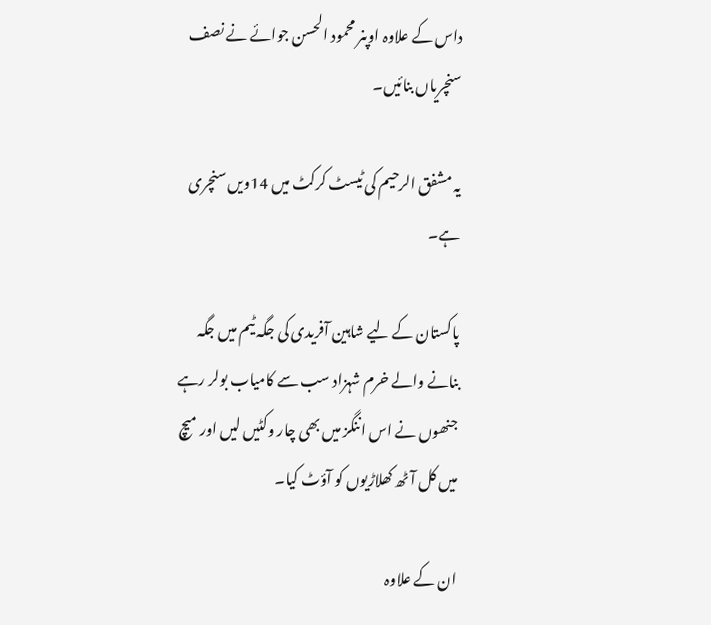داس کے علاوہ اوپنر محمود الحسن جوائے نے نصف سنچریاں بنائیں۔

یہ مشفق الرحیم کی ٹیسٹ کرکٹ میں 14ویں سنچری ہے۔

پاکستان کے لیے شاہین آفریدی کی جگہ ٹیم میں جگہ بنانے والے خرم شہزاد سب سے کامیاب بولر رہے جنھوں نے اس اننگز میں بھی چار وکٹیں لیں اور میچ میں کل آٹھ کھلاڑیوں کو آؤٹ کیا۔

ان کے علاوہ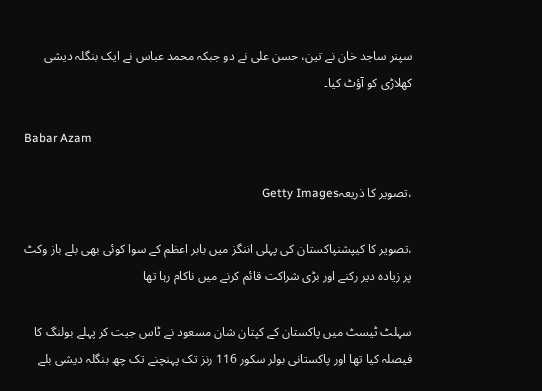سپنر ساجد خان نے تین، حسن علی نے دو جبکہ محمد عباس نے ایک بنگلہ دیشی کھلاڑی کو آؤٹ کیا۔

Babar Azam

،تصویر کا ذریعہGetty Images

،تصویر کا کیپشنپاکستان کی پہلی اننگز میں بابر اعظم کے سوا کوئی بھی بلے باز وکٹ پر زیادہ دیر رکنے اور بڑی شراکت قائم کرنے میں ناکام رہا تھا

سہلٹ ٹیسٹ میں پاکستان کے کپتان شان مسعود نے ٹاس جیت کر پہلے بولنگ کا فیصلہ کیا تھا اور پاکستانی بولر سکور 116 رنز تک پہنچنے تک چھ بنگلہ دیشی بلے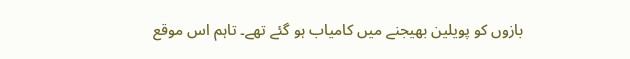بازوں کو پویلین بھیجنے میں کامیاب ہو گئے تھے۔ تاہم اس موقع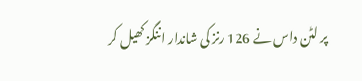پر لٹن داس نے 126 رنز کی شاندار اننگز کھیل کر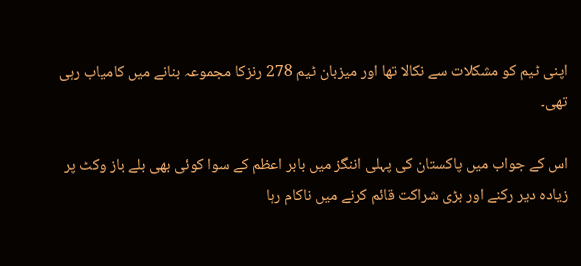اپنی ٹیم کو مشکلات سے نکالا تھا اور میزبان ٹیم 278 رنزکا مجموعہ بنانے میں کامیاب رہی تھی۔

اس کے جواب میں پاکستان کی پہلی اننگز میں بابر اعظم کے سوا کوئی بھی بلے باز وکٹ پر زیادہ دیر رکنے اور بڑی شراکت قائم کرنے میں ناکام رہا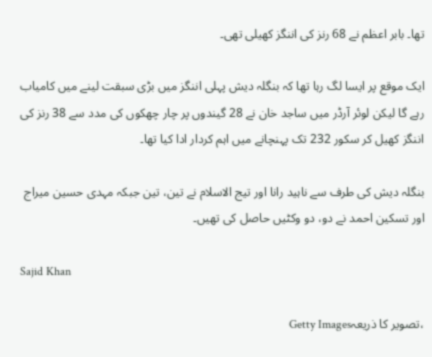تھا۔ بابر اعظم نے 68 رنز کی اننگز کھیلی تھی۔

ایک موقع پر ایسا لگ رہا تھا کہ بنگلہ دیش پہلی اننگز میں بڑی سبقت لینے میں کامیاب رہے گا لیکن لوئر آرڈر میں ساجد خان نے 28 گیندوں پر چار چھکوں کی مدد سے 38 رنز کی اننگز کھیل کر سکور 232 تک پہنچانے میں اہم کردار ادا کیا تھا۔

بنگلہ دیش کی طرف سے ناہید رانا اور تیج الاسلام نے تین، تین جبکہ مہدی حسین میراج اور تسکین احمد نے دو، دو وکٹیں حاصل کی تھیں۔

Sajid Khan

،تصویر کا ذریعہGetty Images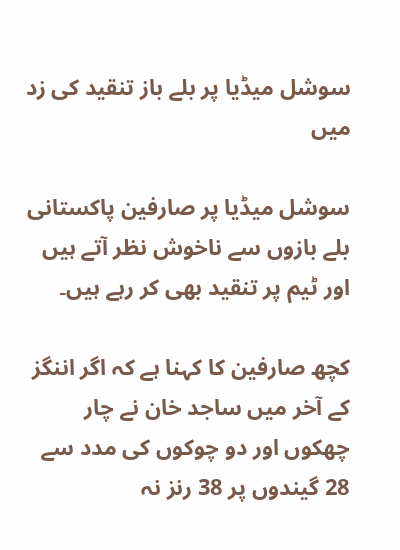سوشل میڈیا پر بلے باز تنقید کی زد میں

سوشل میڈیا پر صارفین پاکستانی بلے بازوں سے ناخوش نظر آتے ہیں اور ٹیم پر تنقید بھی کر رہے ہیں۔

کچھ صارفین کا کہنا ہے کہ اگر اننگز کے آخر میں ساجد خان نے چار چھکوں اور دو چوکوں کی مدد سے 28 گیندوں پر 38 رنز نہ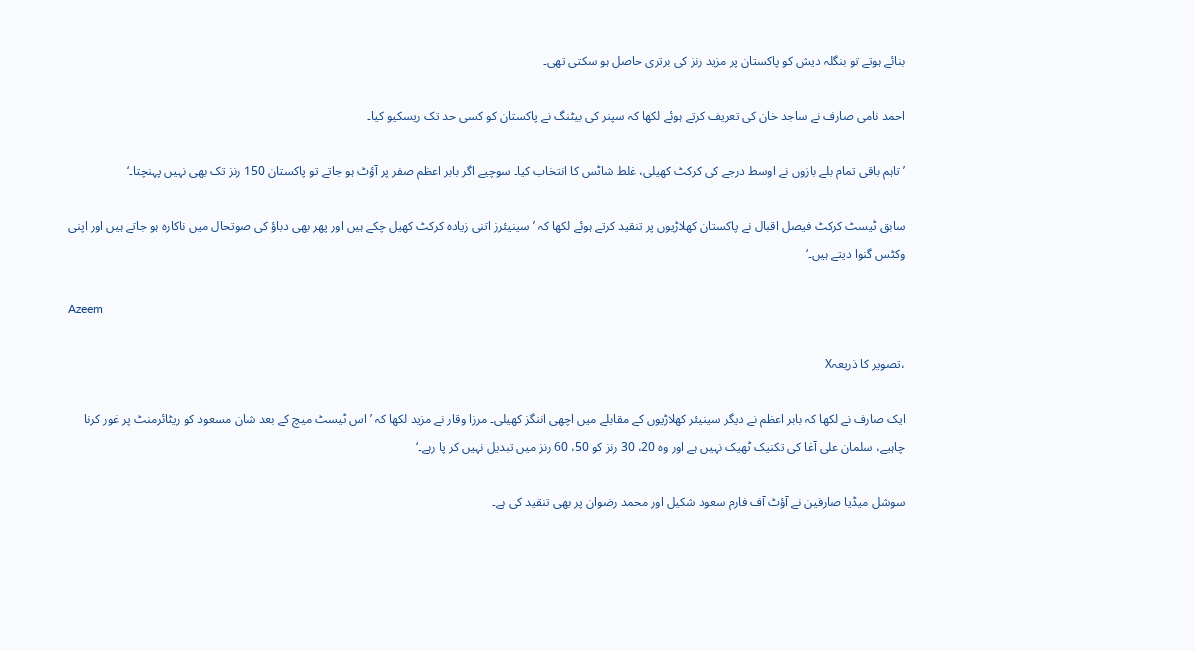بنائے ہوتے تو بنگلہ دیش کو پاکستان پر مزید رنز کی برتری حاصل ہو سکتی تھی۔

احمد نامی صارف نے ساجد خان کی تعریف کرتے ہوئے لکھا کہ سپنر کی بیٹنگ نے پاکستان کو کسی حد تک ریسکیو کیا۔

’تاہم باقی تمام بلے بازوں نے اوسط درجے کی کرکٹ کھیلی، غلط شاٹس کا انتخاب کیا۔ سوچیے اگر بابر اعظم صفر پر آؤٹ ہو جاتے تو پاکستان 150 رنز تک بھی نہیں پہنچتا۔‘

سابق ٹیسٹ کرکٹ فیصل اقبال نے پاکستان کھلاڑیوں پر تنقید کرتے ہوئے لکھا کہ ’سینیئرز اتنی زیادہ کرکٹ کھیل چکے ہیں اور پھر بھی دباؤ کی صوتحال میں ناکارہ ہو جاتے ہیں اور اپنی وکٹس گنوا دیتے ہیں۔‘

Azeem

،تصویر کا ذریعہX

ایک صارف نے لکھا کہ بابر اعظم نے دیگر سینیئر کھلاڑیوں کے مقابلے میں اچھی اننگز کھیلی۔ مرزا وقار نے مزید لکھا کہ ’اس ٹیسٹ میچ کے بعد شان مسعود کو ریٹائرمنٹ پر غور کرنا چاہیے، سلمان علی آغا کی تکنیک ٹھیک نہیں ہے اور وہ 20، 30 رنز کو 50، 60 رنز میں تبدیل نہیں کر پا رہے۔‘

سوشل میڈیا صارفین نے آؤٹ آف فارم سعود شکیل اور محمد رضوان پر بھی تنقید کی ہے۔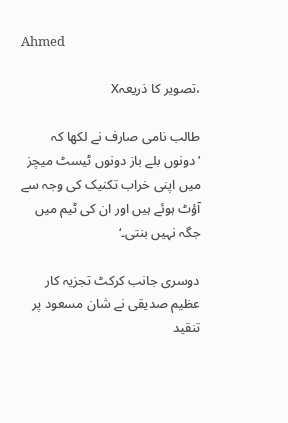Ahmed

،تصویر کا ذریعہX

طالب نامی صارف نے لکھا کہ ’دونوں بلے باز دونوں ٹیسٹ میچز میں اپنی خراب تکنیک کی وجہ سے آؤٹ ہوئے ہیں اور ان کی ٹیم میں جگہ نہیں بنتی۔‘

دوسری جانب کرکٹ تجزیہ کار عظیم صدیقی نے شان مسعود پر تنقید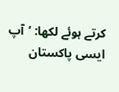کرتے ہوئے لکھا: ’آپ ایسی پاکستان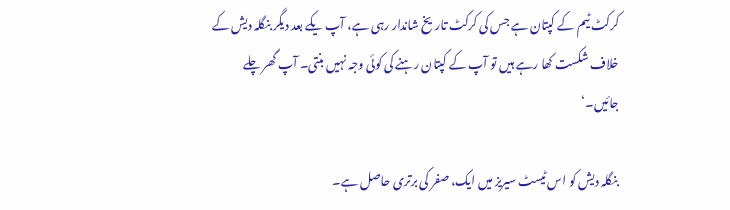کرکٹ ٹیم کے کپتان ہے جس کی کرکٹ تاریخ شاندار رہی ہے، آپ یکے بعد دیگر بنگلہ دیش کے خلاف شکست کھا رہے ہیں تو آپ کے کپتان رہنے کی کوئی وجہ نہیں بنتی۔ آپ گھر چلے جائیں۔‘

بنگلہ دیش کو اس ٹیسٹ سیریز میں ایک، صفر کی برتری حاصل ہے۔